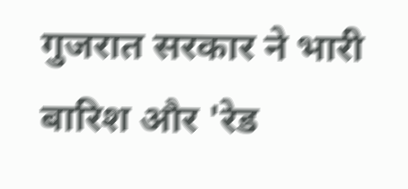गुजरात सरकार ने भारी बारिश और 'रेड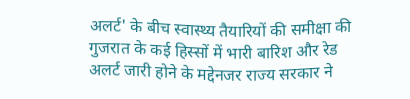अलर्ट' के बीच स्वास्थ्य तैयारियों की समीक्षा की
गुजरात के कई हिस्सों में भारी बारिश और रेड अलर्ट जारी होने के मद्देनजर राज्य सरकार ने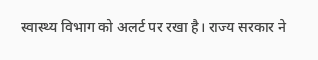स्वास्थ्य विभाग को अलर्ट पर रखा है। राज्य सरकार ने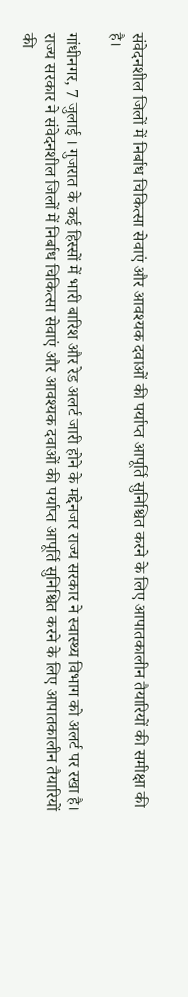संवेदनशील जिलों में निर्बाध चिकित्सा सेवाएं और आवश्यक दवाओं की पर्याप्त आपूर्ति सुनिश्चित करने के लिए आपातकालीन तैयारियों की समीक्षा की है।

गांधीनगर, 7 जुलाई । गुजरात के कई हिस्सों में भारी बारिश और रेड अलर्ट जारी होने के मद्देनजर राज्य सरकार ने स्वास्थ्य विभाग को अलर्ट पर रखा है। राज्य सरकार ने संवेदनशील जिलों में निर्बाध चिकित्सा सेवाएं और आवश्यक दवाओं की पर्याप्त आपूर्ति सुनिश्चित करने के लिए आपातकालीन तैयारियों की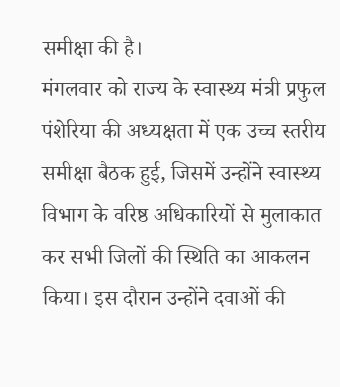समीक्षा की है।
मंगलवार को राज्य के स्वास्थ्य मंत्री प्रफुल पंशेरिया की अध्यक्षता में एक उच्च स्तरीय समीक्षा बैठक हुई, जिसमें उन्होंने स्वास्थ्य विभाग के वरिष्ठ अधिकारियों से मुलाकात कर सभी जिलों की स्थिति का आकलन किया। इस दौरान उन्होंने दवाओं की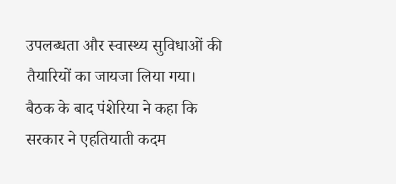उपलब्धता और स्वास्थ्य सुविधाओं की तैयारियों का जायजा लिया गया।
बैठक के बाद पंशेरिया ने कहा कि सरकार ने एहतियाती कदम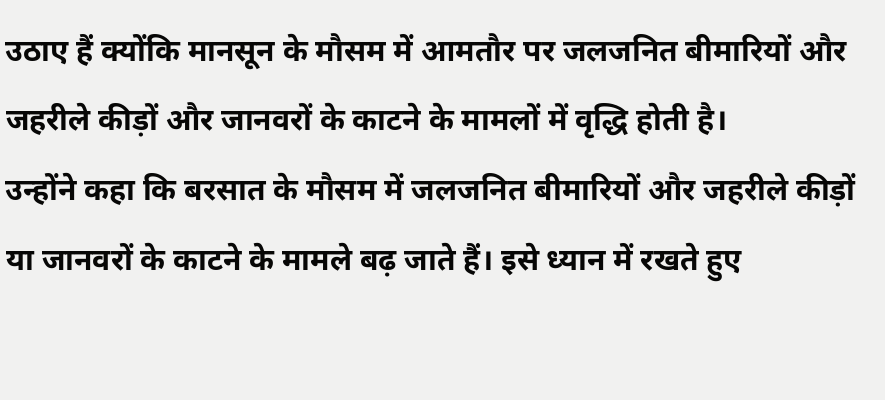उठाए हैं क्योंकि मानसून के मौसम में आमतौर पर जलजनित बीमारियों और जहरीले कीड़ों और जानवरों के काटने के मामलों में वृद्धि होती है।
उन्होंने कहा कि बरसात के मौसम में जलजनित बीमारियों और जहरीले कीड़ों या जानवरों के काटने के मामले बढ़ जाते हैं। इसे ध्यान में रखते हुए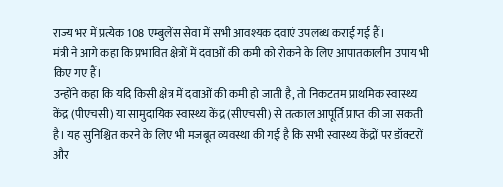राज्य भर में प्रत्येक 108 एम्बुलेंस सेवा में सभी आवश्यक दवाएं उपलब्ध कराई गई हैं।
मंत्री ने आगे कहा कि प्रभावित क्षेत्रों में दवाओं की कमी को रोकने के लिए आपातकालीन उपाय भी किए गए हैं।
उन्होंने कहा कि यदि किसी क्षेत्र में दवाओं की कमी हो जाती है, तो निकटतम प्राथमिक स्वास्थ्य केंद्र (पीएचसी) या सामुदायिक स्वास्थ्य केंद्र (सीएचसी) से तत्काल आपूर्ति प्राप्त की जा सकती है। यह सुनिश्चित करने के लिए भी मजबूत व्यवस्था की गई है कि सभी स्वास्थ्य केंद्रों पर डॉक्टरों और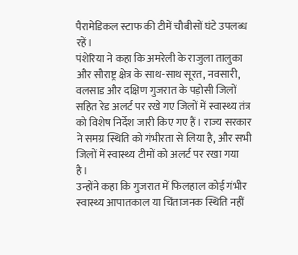पैरामेडिकल स्टाफ की टीमें चौबीसों घंटे उपलब्ध रहें।
पंशेरिया ने कहा कि अमरेली के राजुला तालुका और सौराष्ट्र क्षेत्र के साथ-साथ सूरत, नवसारी, वलसाड और दक्षिण गुजरात के पड़ोसी जिलों सहित रेड अलर्ट पर रखे गए जिलों में स्वास्थ्य तंत्र को विशेष निर्देश जारी किए गए हैं। राज्य सरकार ने समग्र स्थिति को गंभीरता से लिया है, और सभी जिलों में स्वास्थ्य टीमों को अलर्ट पर रखा गया है।
उन्होंने कहा कि गुजरात में फिलहाल कोई गंभीर स्वास्थ्य आपातकाल या चिंताजनक स्थिति नहीं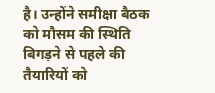है। उन्होंने समीक्षा बैठक को मौसम की स्थिति बिगड़ने से पहले की तैयारियों को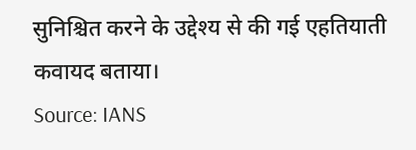सुनिश्चित करने के उद्देश्य से की गई एहतियाती कवायद बताया।
Source: IANS